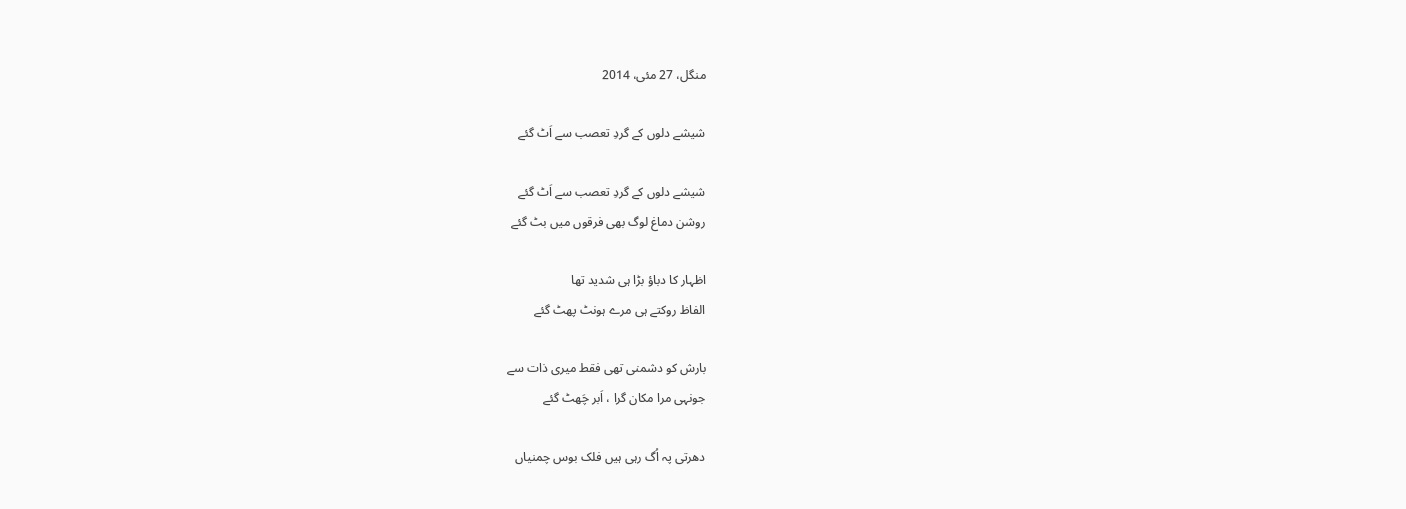منگل، 27 مئی، 2014

شیشے دلوں کے گردِ تعصب سے اَٹ گئے

شیشے دلوں کے گردِ تعصب سے اَٹ گئے
روشن دماغ لوگ بھی فرقوں میں بٹ گئے

اظہار کا دباؤ بڑا ہی شدید تھا
الفاظ روکتے ہی مرے ہونٹ پھٹ گئے

بارش کو دشمنی تھی فقط میری ذات سے
جونہی مرا مکان گرا ، اَبر چَھٹ گئے

دھرتی پہ اُگ رہی ہیں فلک بوس چمنیاں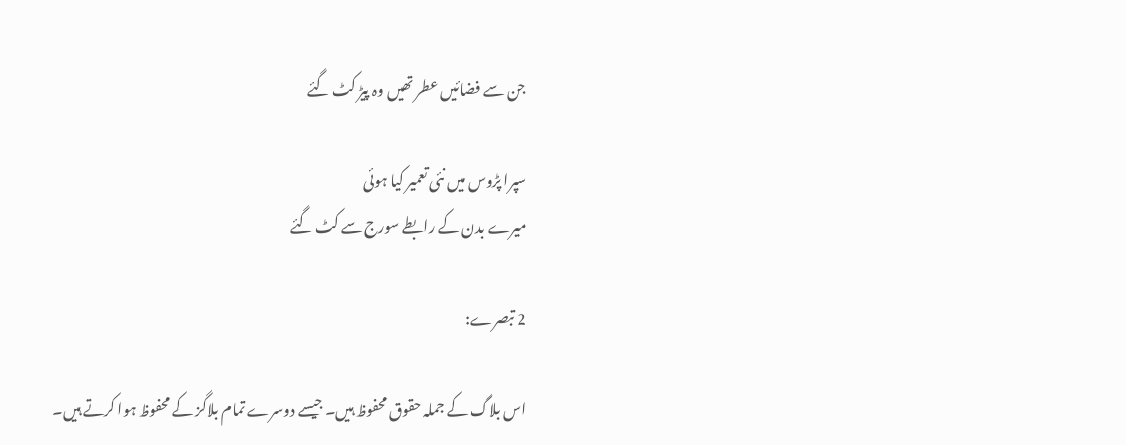جن سے فضائیں عطر تھیں وہ پیڑ کٹ گئے

سپرا پڑوس میں نئی تعمیر کیا ہوئی
میرے بدن کے رابطے سورج سے کٹ گئے

2 تبصرے:

اس بلاگ کے جملہ حقوق محفوظ ہیں۔ جیسے دوسرے تمام بلاگز کے محفوظ ہوا کرتے ہیں۔